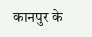कानपुर के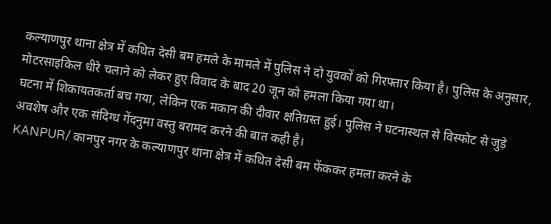कल्याणपुर थाना क्षेत्र में कथित देसी बम हमले के मामले में पुलिस ने दो युवकों को गिरफ्तार किया है। पुलिस के अनुसार, मोटरसाइकिल धीरे चलाने को लेकर हुए विवाद के बाद 20 जून को हमला किया गया था।
घटना में शिकायतकर्ता बच गया, लेकिन एक मकान की दीवार क्षतिग्रस्त हुई। पुलिस ने घटनास्थल से विस्फोट से जुड़े अवशेष और एक संदिग्ध गेंदनुमा वस्तु बरामद करने की बात कही है।
KANPUR/ कानपुर नगर के कल्याणपुर थाना क्षेत्र में कथित देसी बम फेंककर हमला करने के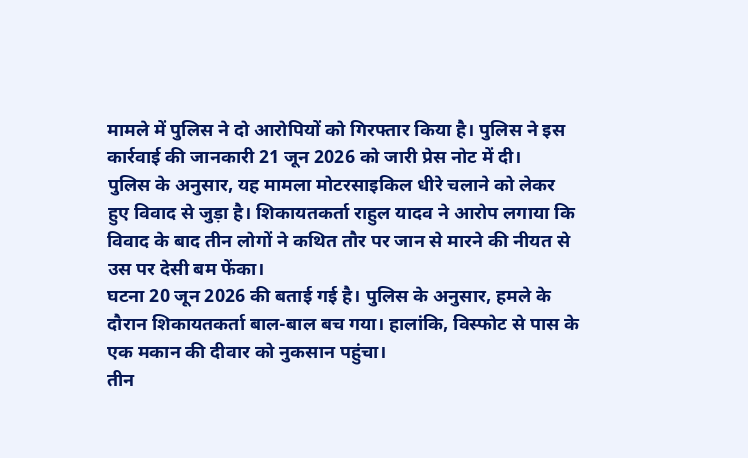मामले में पुलिस ने दो आरोपियों को गिरफ्तार किया है। पुलिस ने इस कार्रवाई की जानकारी 21 जून 2026 को जारी प्रेस नोट में दी।
पुलिस के अनुसार, यह मामला मोटरसाइकिल धीरे चलाने को लेकर हुए विवाद से जुड़ा है। शिकायतकर्ता राहुल यादव ने आरोप लगाया कि विवाद के बाद तीन लोगों ने कथित तौर पर जान से मारने की नीयत से उस पर देसी बम फेंका।
घटना 20 जून 2026 की बताई गई है। पुलिस के अनुसार, हमले के दौरान शिकायतकर्ता बाल-बाल बच गया। हालांकि, विस्फोट से पास के एक मकान की दीवार को नुकसान पहुंचा।
तीन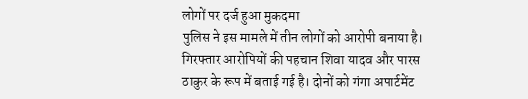लोगों पर दर्ज हुआ मुकदमा
पुलिस ने इस मामले में तीन लोगों को आरोपी बनाया है। गिरफ्तार आरोपियों की पहचान शिवा यादव और पारस ठाकुर के रूप में बताई गई है। दोनों को गंगा अपार्टमेंट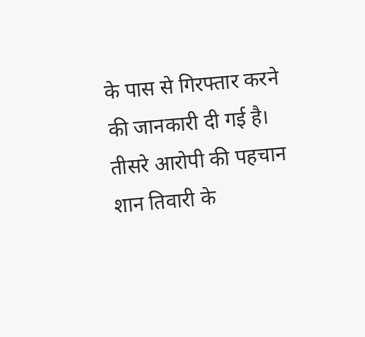के पास से गिरफ्तार करने की जानकारी दी गई है।
तीसरे आरोपी की पहचान शान तिवारी के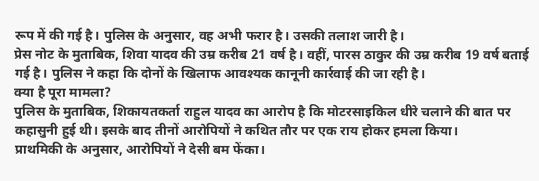रूप में की गई है। पुलिस के अनुसार, वह अभी फरार है। उसकी तलाश जारी है।
प्रेस नोट के मुताबिक, शिवा यादव की उम्र करीब 21 वर्ष है। वहीं, पारस ठाकुर की उम्र करीब 19 वर्ष बताई गई है। पुलिस ने कहा कि दोनों के खिलाफ आवश्यक कानूनी कार्रवाई की जा रही है।
क्या है पूरा मामला?
पुलिस के मुताबिक, शिकायतकर्ता राहुल यादव का आरोप है कि मोटरसाइकिल धीरे चलाने की बात पर कहासुनी हुई थी। इसके बाद तीनों आरोपियों ने कथित तौर पर एक राय होकर हमला किया।
प्राथमिकी के अनुसार, आरोपियों ने देसी बम फेंका।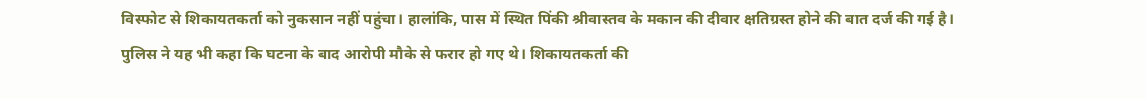विस्फोट से शिकायतकर्ता को नुकसान नहीं पहुंचा। हालांकि, पास में स्थित पिंकी श्रीवास्तव के मकान की दीवार क्षतिग्रस्त होने की बात दर्ज की गई है।
पुलिस ने यह भी कहा कि घटना के बाद आरोपी मौके से फरार हो गए थे। शिकायतकर्ता की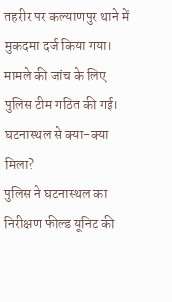तहरीर पर कल्याणपुर थाने में मुकदमा दर्ज किया गया। मामले की जांच के लिए पुलिस टीम गठित की गई।
घटनास्थल से क्या-क्या मिला?
पुलिस ने घटनास्थल का निरीक्षण फील्ड यूनिट की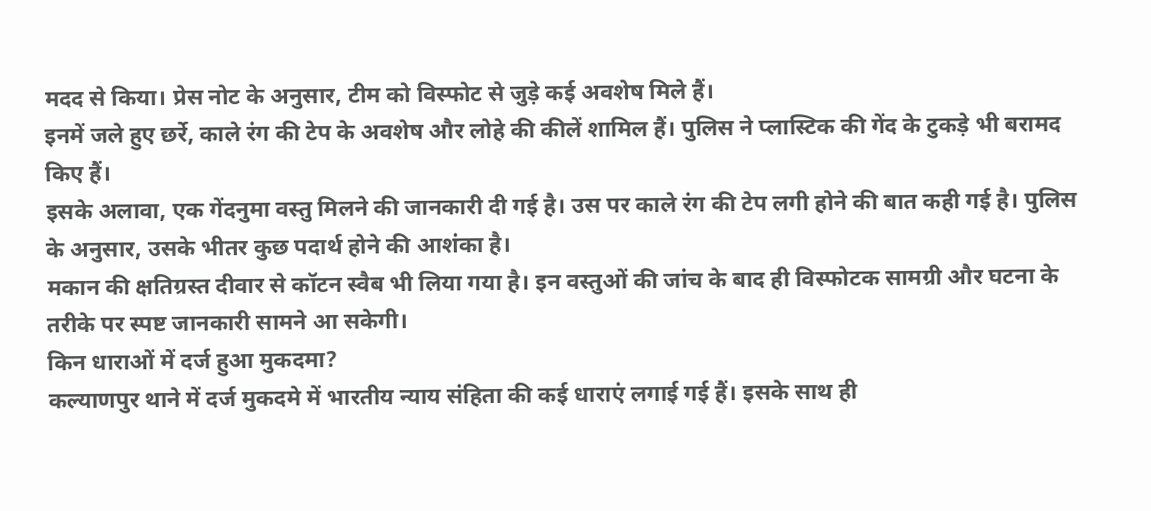मदद से किया। प्रेस नोट के अनुसार, टीम को विस्फोट से जुड़े कई अवशेष मिले हैं।
इनमें जले हुए छर्रे, काले रंग की टेप के अवशेष और लोहे की कीलें शामिल हैं। पुलिस ने प्लास्टिक की गेंद के टुकड़े भी बरामद किए हैं।
इसके अलावा, एक गेंदनुमा वस्तु मिलने की जानकारी दी गई है। उस पर काले रंग की टेप लगी होने की बात कही गई है। पुलिस के अनुसार, उसके भीतर कुछ पदार्थ होने की आशंका है।
मकान की क्षतिग्रस्त दीवार से कॉटन स्वैब भी लिया गया है। इन वस्तुओं की जांच के बाद ही विस्फोटक सामग्री और घटना के तरीके पर स्पष्ट जानकारी सामने आ सकेगी।
किन धाराओं में दर्ज हुआ मुकदमा?
कल्याणपुर थाने में दर्ज मुकदमे में भारतीय न्याय संहिता की कई धाराएं लगाई गई हैं। इसके साथ ही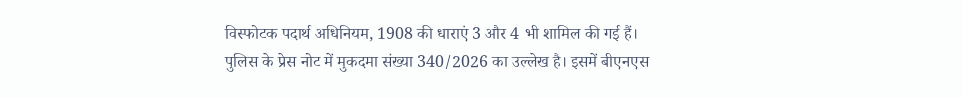विस्फोटक पदार्थ अधिनियम, 1908 की धाराएं 3 और 4 भी शामिल की गई हैं।
पुलिस के प्रेस नोट में मुकदमा संख्या 340/2026 का उल्लेख है। इसमें बीएनएस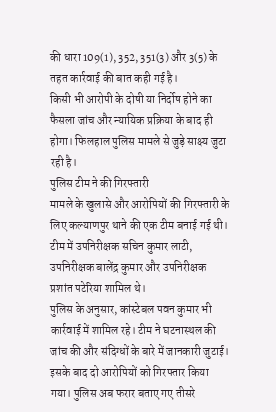की धारा 109(1), 352, 351(3) और 3(5) के तहत कार्रवाई की बात कही गई है।
किसी भी आरोपी के दोषी या निर्दोष होने का फैसला जांच और न्यायिक प्रक्रिया के बाद ही होगा। फिलहाल पुलिस मामले से जुड़े साक्ष्य जुटा रही है।
पुलिस टीम ने की गिरफ्तारी
मामले के खुलासे और आरोपियों की गिरफ्तारी के लिए कल्याणपुर थाने की एक टीम बनाई गई थी। टीम में उपनिरीक्षक सचिन कुमार लाटी, उपनिरीक्षक बालेंद्र कुमार और उपनिरीक्षक प्रशांत पटेरिया शामिल थे।
पुलिस के अनुसार, कांस्टेबल पवन कुमार भी कार्रवाई में शामिल रहे। टीम ने घटनास्थल की जांच की और संदिग्धों के बारे में जानकारी जुटाई।
इसके बाद दो आरोपियों को गिरफ्तार किया गया। पुलिस अब फरार बताए गए तीसरे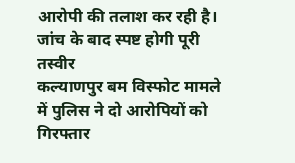आरोपी की तलाश कर रही है।
जांच के बाद स्पष्ट होगी पूरी तस्वीर
कल्याणपुर बम विस्फोट मामले में पुलिस ने दो आरोपियों को गिरफ्तार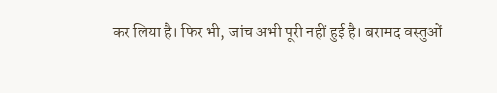कर लिया है। फिर भी, जांच अभी पूरी नहीं हुई है। बरामद वस्तुओं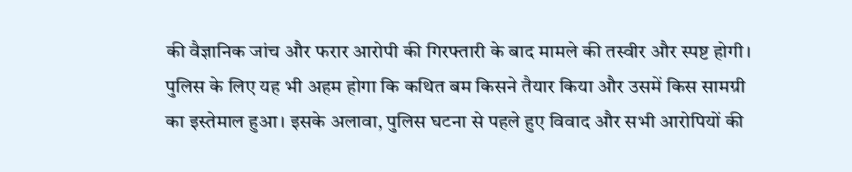की वैज्ञानिक जांच और फरार आरोपी की गिरफ्तारी के बाद मामले की तस्वीर और स्पष्ट होगी।
पुलिस के लिए यह भी अहम होगा कि कथित बम किसने तैयार किया और उसमें किस सामग्री का इस्तेमाल हुआ। इसके अलावा, पुलिस घटना से पहले हुए विवाद और सभी आरोपियों की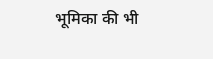भूमिका की भी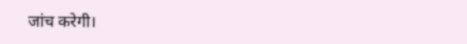जांच करेगी।